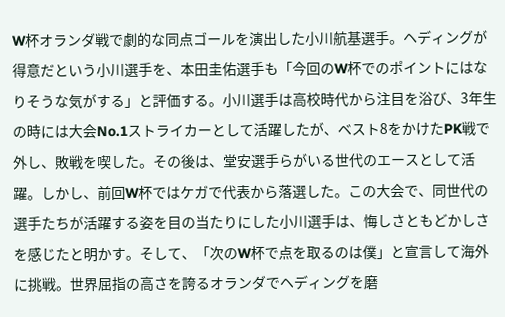W杯オランダ戦で劇的な同点ゴールを演出した小川航基選手。ヘディングが得意だという小川選手を、本田圭佑選手も「今回のW杯でのポイントにはなりそうな気がする」と評価する。小川選手は高校時代から注目を浴び、3年生の時には大会No.1ストライカーとして活躍したが、ベスト8をかけたPK戦で外し、敗戦を喫した。その後は、堂安選手らがいる世代のエースとして活躍。しかし、前回W杯ではケガで代表から落選した。この大会で、同世代の選手たちが活躍する姿を目の当たりにした小川選手は、悔しさともどかしさを感じたと明かす。そして、「次のW杯で点を取るのは僕」と宣言して海外に挑戦。世界屈指の高さを誇るオランダでヘディングを磨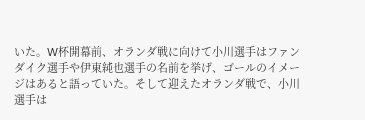いた。W杯開幕前、オランダ戦に向けて小川選手はファンダイク選手や伊東純也選手の名前を挙げ、ゴールのイメージはあると語っていた。そして迎えたオランダ戦で、小川選手は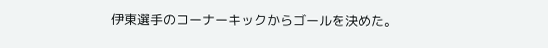伊東選手のコーナーキックからゴールを決めた。